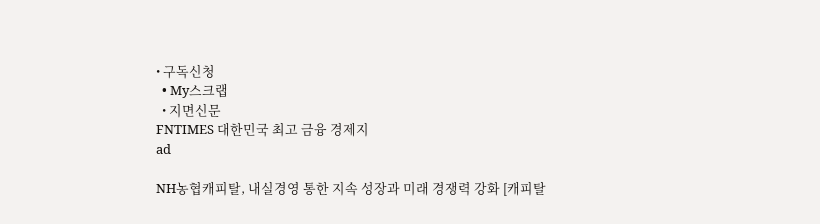• 구독신청
  • My스크랩
  • 지면신문
FNTIMES 대한민국 최고 금융 경제지
ad

NH농협캐피탈, 내실경영 통한 지속 성장과 미래 경쟁력 강화 [캐피탈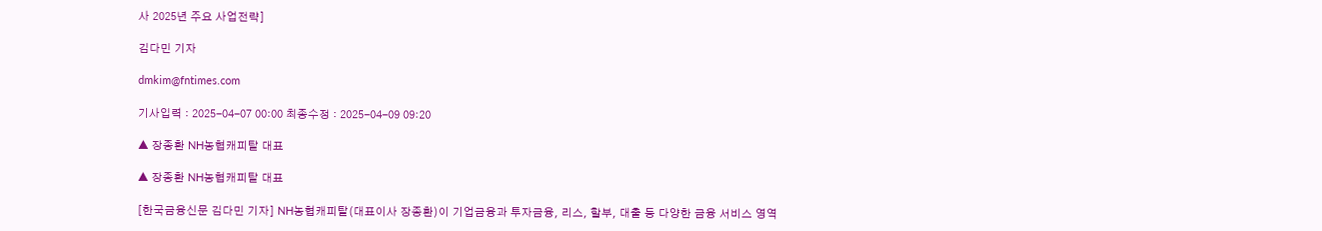사 2025년 주요 사업전략]

김다민 기자

dmkim@fntimes.com

기사입력 : 2025-04-07 00:00 최종수정 : 2025-04-09 09:20

▲ 장종환 NH농협캐피탈 대표

▲ 장종환 NH농협캐피탈 대표

[한국금융신문 김다민 기자] NH농협캐피탈(대표이사 장종환)이 기업금융과 투자금융, 리스, 할부, 대출 등 다양한 금융 서비스 영역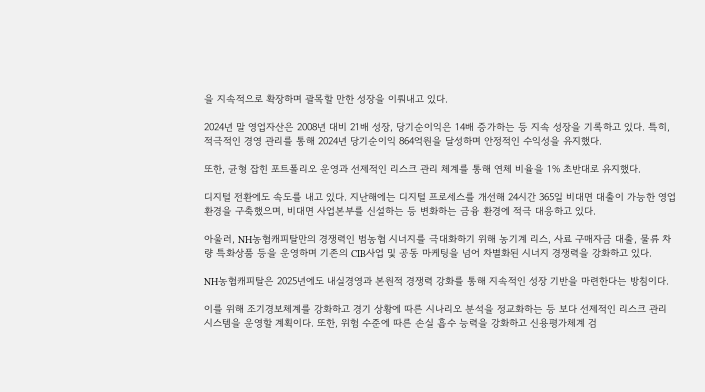을 지속적으로 확장하며 괄목할 만한 성장을 이뤄내고 있다.

2024년 말 영업자산은 2008년 대비 21배 성장, 당기순이익은 14배 증가하는 등 지속 성장을 기록하고 있다. 특히, 적극적인 경영 관리를 통해 2024년 당기순이익 864억원을 달성하며 안정적인 수익성을 유지했다.

또한, 균형 잡힌 포트폴리오 운영과 선제적인 리스크 관리 체계를 통해 연체 비율을 1% 초반대로 유지했다.

디지털 전환에도 속도를 내고 있다. 지난해에는 디지털 프로세스를 개선해 24시간 365일 비대면 대출이 가능한 영업환경을 구축했으며, 비대면 사업본부를 신설하는 등 변화하는 금융 환경에 적극 대응하고 있다.

아울러, NH농협캐피탈만의 경쟁력인 범농협 시너지를 극대화하기 위해 농기계 리스, 사료 구매자금 대출, 물류 차량 특화상품 등을 운영하며 기존의 CIB사업 및 공동 마케팅을 넘어 차별화된 시너지 경쟁력을 강화하고 있다.

NH농협캐피탈은 2025년에도 내실경영과 본원적 경쟁력 강화를 통해 지속적인 성장 기반을 마련한다는 방침이다.

이를 위해 조기경보체계를 강화하고 경기 상황에 따른 시나리오 분석을 정교화하는 등 보다 선제적인 리스크 관리 시스템을 운영할 계획이다. 또한, 위험 수준에 따른 손실 흡수 능력을 강화하고 신용평가체계 검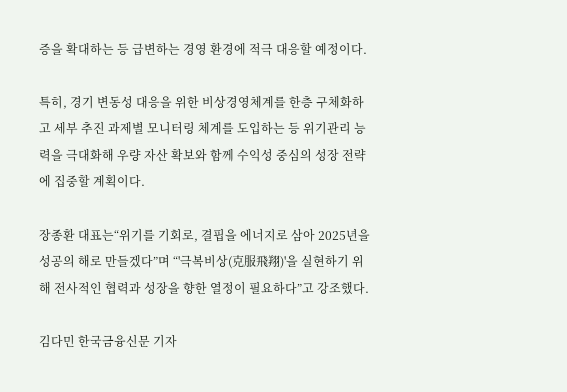증을 확대하는 등 급변하는 경영 환경에 적극 대응할 예정이다.

특히, 경기 변동성 대응을 위한 비상경영체계를 한층 구체화하고 세부 추진 과제별 모니터링 체계를 도입하는 등 위기관리 능력을 극대화해 우량 자산 확보와 함께 수익성 중심의 성장 전략에 집중할 계획이다.

장종환 대표는“위기를 기회로, 결핍을 에너지로 삼아 2025년을 성공의 해로 만들겠다”며 “'극복비상(克服飛翔)'을 실현하기 위해 전사적인 협력과 성장을 향한 열정이 필요하다”고 강조했다.

김다민 한국금융신문 기자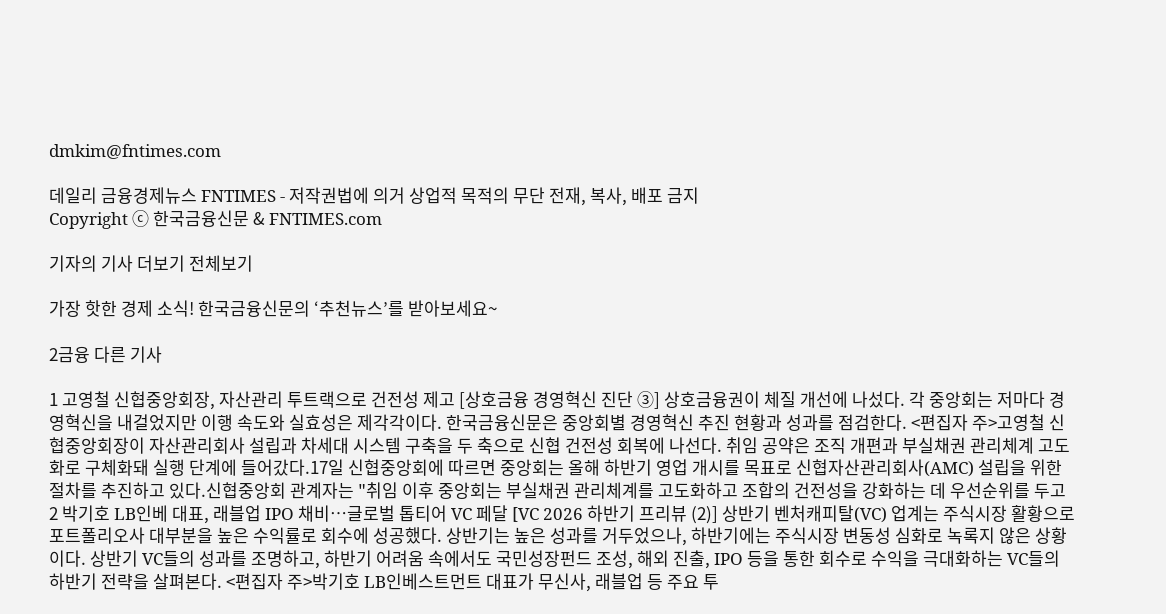dmkim@fntimes.com

데일리 금융경제뉴스 FNTIMES - 저작권법에 의거 상업적 목적의 무단 전재, 복사, 배포 금지
Copyright ⓒ 한국금융신문 & FNTIMES.com

기자의 기사 더보기 전체보기

가장 핫한 경제 소식! 한국금융신문의 ‘추천뉴스’를 받아보세요~

2금융 다른 기사

1 고영철 신협중앙회장, 자산관리 투트랙으로 건전성 제고 [상호금융 경영혁신 진단 ③] 상호금융권이 체질 개선에 나섰다. 각 중앙회는 저마다 경영혁신을 내걸었지만 이행 속도와 실효성은 제각각이다. 한국금융신문은 중앙회별 경영혁신 추진 현황과 성과를 점검한다. <편집자 주>고영철 신협중앙회장이 자산관리회사 설립과 차세대 시스템 구축을 두 축으로 신협 건전성 회복에 나선다. 취임 공약은 조직 개편과 부실채권 관리체계 고도화로 구체화돼 실행 단계에 들어갔다.17일 신협중앙회에 따르면 중앙회는 올해 하반기 영업 개시를 목표로 신협자산관리회사(AMC) 설립을 위한 절차를 추진하고 있다.신협중앙회 관계자는 "취임 이후 중앙회는 부실채권 관리체계를 고도화하고 조합의 건전성을 강화하는 데 우선순위를 두고 2 박기호 LB인베 대표, 래블업 IPO 채비…글로벌 톱티어 VC 페달 [VC 2026 하반기 프리뷰 (2)] 상반기 벤처캐피탈(VC) 업계는 주식시장 활황으로 포트폴리오사 대부분을 높은 수익률로 회수에 성공했다. 상반기는 높은 성과를 거두었으나, 하반기에는 주식시장 변동성 심화로 녹록지 않은 상황이다. 상반기 VC들의 성과를 조명하고, 하반기 어려움 속에서도 국민성장펀드 조성, 해외 진출, IPO 등을 통한 회수로 수익을 극대화하는 VC들의 하반기 전략을 살펴본다. <편집자 주>박기호 LB인베스트먼트 대표가 무신사, 래블업 등 주요 투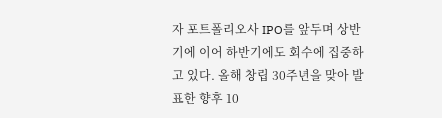자 포트폴리오사 IPO를 앞두며 상반기에 이어 하반기에도 회수에 집중하고 있다. 올해 창립 30주년을 맞아 발표한 향후 10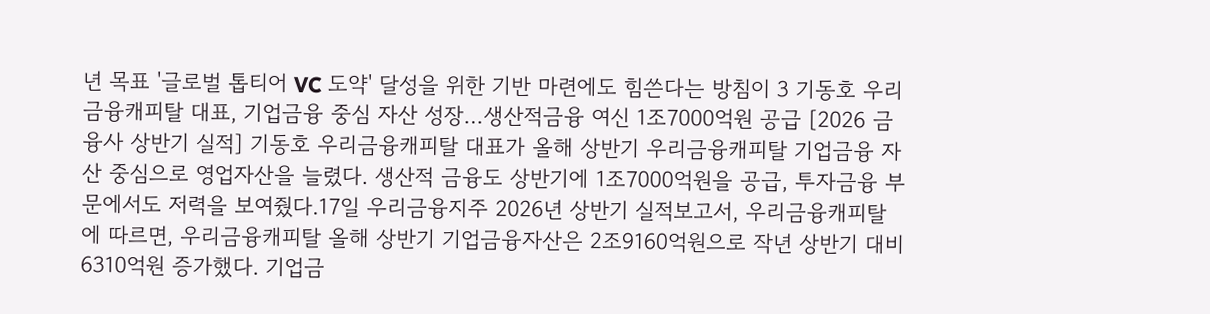년 목표 '글로벌 톱티어 VC 도약' 달성을 위한 기반 마련에도 힘쓴다는 방침이 3 기동호 우리금융캐피탈 대표, 기업금융 중심 자산 성장…생산적금융 여신 1조7000억원 공급 [2026 금융사 상반기 실적] 기동호 우리금융캐피탈 대표가 올해 상반기 우리금융캐피탈 기업금융 자산 중심으로 영업자산을 늘렸다. 생산적 금융도 상반기에 1조7000억원을 공급, 투자금융 부문에서도 저력을 보여줬다.17일 우리금융지주 2026년 상반기 실적보고서, 우리금융캐피탈에 따르면, 우리금융캐피탈 올해 상반기 기업금융자산은 2조9160억원으로 작년 상반기 대비 6310억원 증가했다. 기업금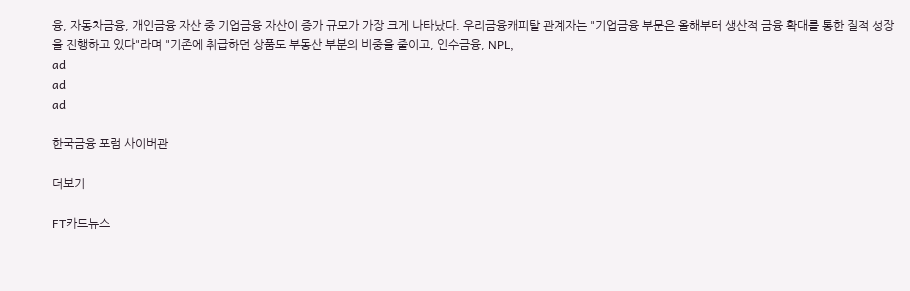융, 자동차금융, 개인금융 자산 중 기업금융 자산이 증가 규모가 가장 크게 나타났다. 우리금융캐피탈 관계자는 "기업금융 부문은 올해부터 생산적 금융 확대를 통한 질적 성장을 진행하고 있다"라며 "기존에 취급하던 상품도 부동산 부분의 비중을 줄이고, 인수금융, NPL,
ad
ad
ad

한국금융 포럼 사이버관

더보기

FT카드뉴스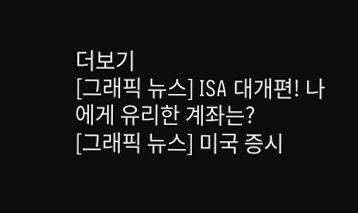더보기
[그래픽 뉴스] ISA 대개편! 나에게 유리한 계좌는?
[그래픽 뉴스] 미국 증시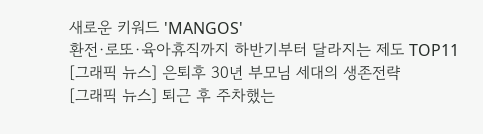새로운 키워드 'MANGOS'
환전·로또·육아휴직까지 하반기부터 달라지는 제도 TOP11
[그래픽 뉴스] 은퇴후 30년 부모님 세대의 생존전략
[그래픽 뉴스] 퇴근 후 주차했는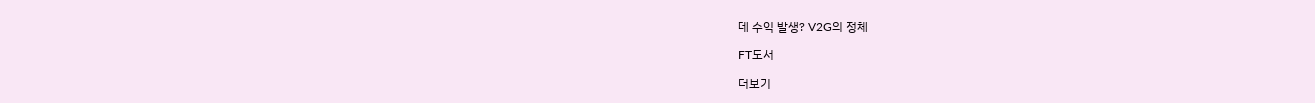데 수익 발생? V2G의 정체

FT도서

더보기